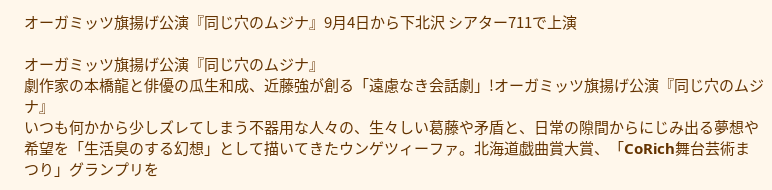オーガミッツ旗揚げ公演『同じ穴のムジナ』9月4日から下北沢 シアター711で上演

オーガミッツ旗揚げ公演『同じ穴のムジナ』
劇作家の本橋龍と俳優の瓜生和成、近藤強が創る「遠慮なき会話劇」!オーガミッツ旗揚げ公演『同じ穴のムジナ』
いつも何かから少しズレてしまう不器用な人々の、生々しい葛藤や矛盾と、日常の隙間からにじみ出る夢想や希望を「生活臭のする幻想」として描いてきたウンゲツィーファ。北海道戯曲賞大賞、「CoRich舞台芸術まつり」グランプリを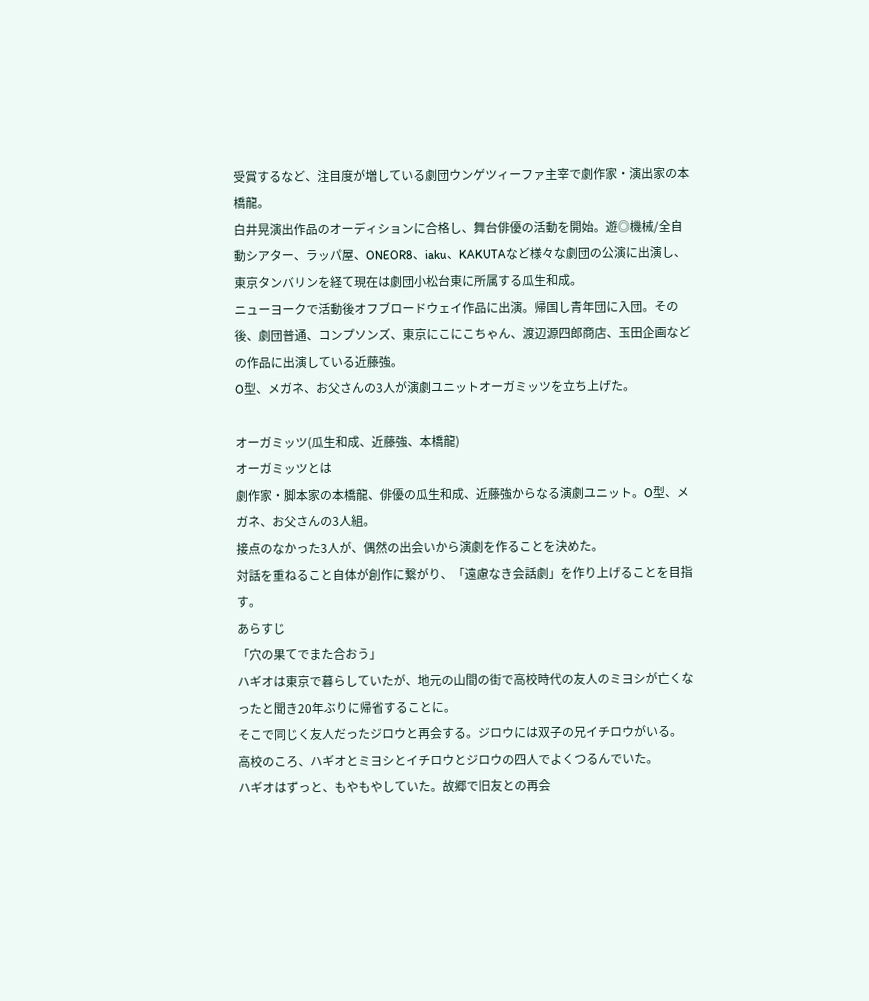受賞するなど、注目度が増している劇団ウンゲツィーファ主宰で劇作家・演出家の本橋龍。
白井晃演出作品のオーディションに合格し、舞台俳優の活動を開始。遊◎機械/全自動シアター、ラッパ屋、ONEOR8、iaku、KAKUTAなど様々な劇団の公演に出演し、東京タンバリンを経て現在は劇団小松台東に所属する瓜生和成。
ニューヨークで活動後オフブロードウェイ作品に出演。帰国し青年団に入団。その後、劇団普通、コンプソンズ、東京にこにこちゃん、渡辺源四郎商店、玉田企画などの作品に出演している近藤強。
O型、メガネ、お父さんの3人が演劇ユニットオーガミッツを立ち上げた。

オーガミッツ(瓜生和成、近藤強、本橋龍)
オーガミッツとは
劇作家・脚本家の本橋⿓、俳優の⽠⽣和成、近藤強からなる演劇ユニット。O型、メガネ、お⽗さんの3⼈組。
接点のなかった3⼈が、偶然の出会いから演劇を作ることを決めた。
対話を重ねること⾃体が創作に繋がり、「遠慮なき会話劇」を作り上げることを⽬指す。
あらすじ
「穴の果てでまた合おう」
ハギオは東京で暮らしていたが、地元の⼭間の街で⾼校時代の友⼈のミヨシが亡くなったと聞き20年ぶりに帰省することに。
そこで同じく友⼈だったジロウと再会する。ジロウには双⼦の兄イチロウがいる。
⾼校のころ、ハギオとミヨシとイチロウとジロウの四⼈でよくつるんでいた。
ハギオはずっと、もやもやしていた。故郷で旧友との再会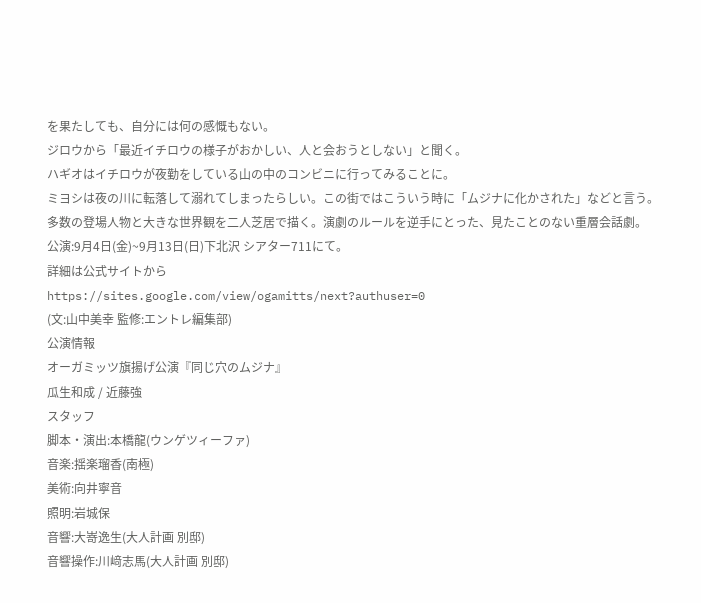を果たしても、⾃分には何の感慨もない。
ジロウから「最近イチロウの様⼦がおかしい、⼈と会おうとしない」と聞く。
ハギオはイチロウが夜勤をしている⼭の中のコンビニに⾏ってみることに。
ミヨシは夜の川に転落して溺れてしまったらしい。この街ではこういう時に「ムジナに化かされた」などと⾔う。
多数の登場⼈物と⼤きな世界観を⼆⼈芝居で描く。演劇のルールを逆⼿にとった、⾒たことのない重層会話劇。
公演:9月4日(金)~9月13日(日)下北沢 シアター711にて。
詳細は公式サイトから
https://sites.google.com/view/ogamitts/next?authuser=0
(文:山中美幸 監修:エントレ編集部)
公演情報
オーガミッツ旗揚げ公演『同じ穴のムジナ』
瓜生和成 / 近藤強
スタッフ
脚本・演出:本橋龍(ウンゲツィーファ)
音楽:揺楽瑠香(南極)
美術:向井寧音
照明:岩城保
音響:大嵜逸生(大人計画 別邸)
音響操作:川﨑志馬(大人計画 別邸)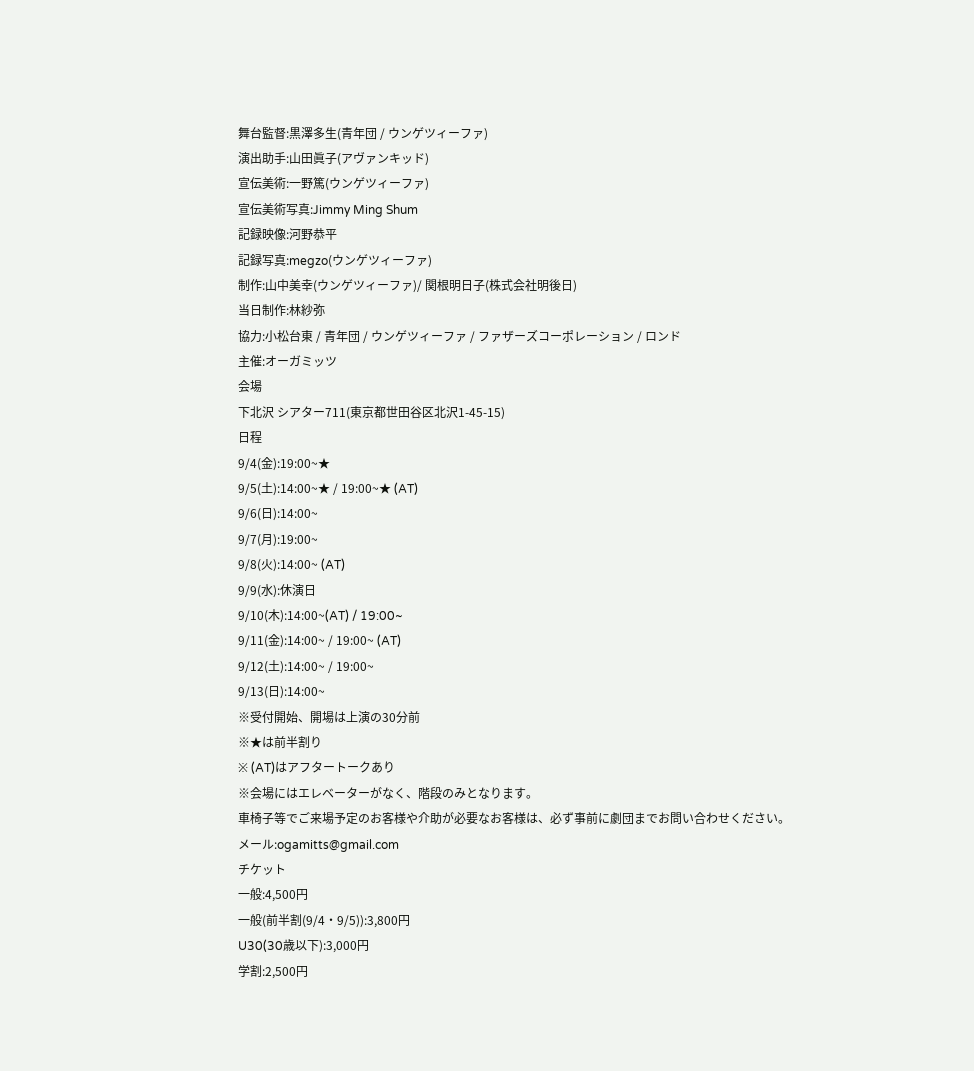舞台監督:黒澤多生(青年団 / ウンゲツィーファ)
演出助手:山田眞子(アヴァンキッド)
宣伝美術:一野篤(ウンゲツィーファ)
宣伝美術写真:Jimmy Ming Shum
記録映像:河野恭平
記録写真:megzo(ウンゲツィーファ)
制作:山中美幸(ウンゲツィーファ)/ 関根明日子(株式会社明後日)
当日制作:林紗弥
協力:小松台東 / 青年団 / ウンゲツィーファ / ファザーズコーポレーション / ロンド
主催:オーガミッツ
会場
下北沢 シアター711(東京都世田谷区北沢1-45-15)
日程
9/4(金):19:00~★
9/5(土):14:00~★ / 19:00~★ (AT)
9/6(日):14:00~
9/7(月):19:00~
9/8(火):14:00~ (AT)
9/9(水):休演日
9/10(木):14:00~(AT) / 19:00~
9/11(金):14:00~ / 19:00~ (AT)
9/12(土):14:00~ / 19:00~
9/13(日):14:00~
※受付開始、開場は上演の30分前
※★は前半割り
※ (AT)はアフタートークあり
※会場にはエレベーターがなく、階段のみとなります。
車椅子等でご来場予定のお客様や介助が必要なお客様は、必ず事前に劇団までお問い合わせください。
メール:ogamitts@gmail.com
チケット
一般:4,500円
一般(前半割(9/4・9/5)):3,800円
U30(30歳以下):3,000円
学割:2,500円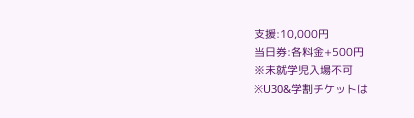支援:10,000円
当日券:各料金+500円
※未就学児入場不可
※U30&学割チケットは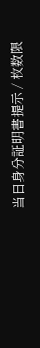当日身分証明書提示 / 枚数限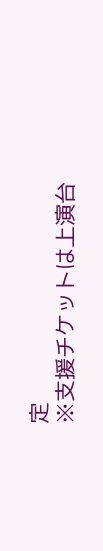定
※支援チケットは上演台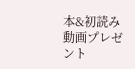本&初読み動画プレゼント